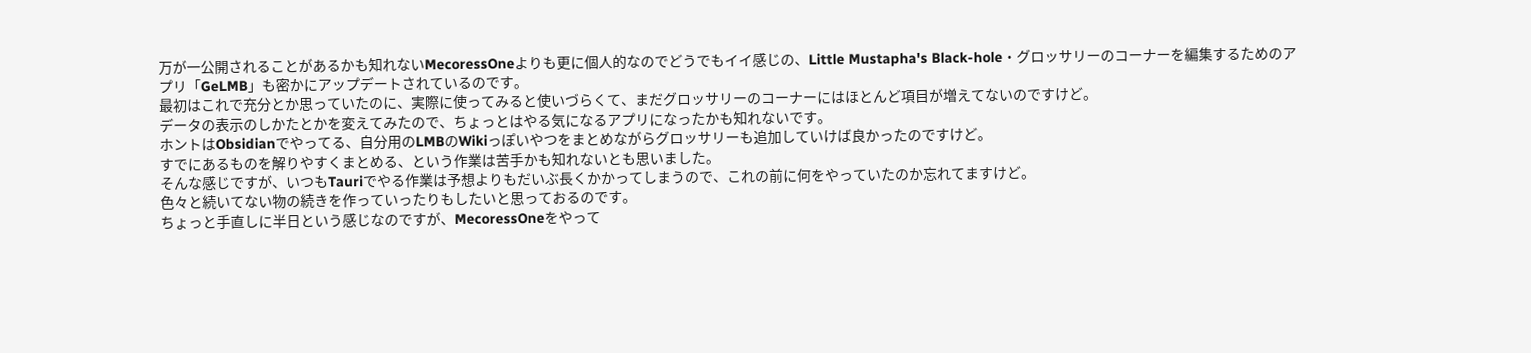万が一公開されることがあるかも知れないMecoressOneよりも更に個人的なのでどうでもイイ感じの、Little Mustapha's Black-hole・グロッサリーのコーナーを編集するためのアプリ「GeLMB」も密かにアップデートされているのです。
最初はこれで充分とか思っていたのに、実際に使ってみると使いづらくて、まだグロッサリーのコーナーにはほとんど項目が増えてないのですけど。
データの表示のしかたとかを変えてみたので、ちょっとはやる気になるアプリになったかも知れないです。
ホントはObsidianでやってる、自分用のLMBのWikiっぽいやつをまとめながらグロッサリーも追加していけば良かったのですけど。
すでにあるものを解りやすくまとめる、という作業は苦手かも知れないとも思いました。
そんな感じですが、いつもTauriでやる作業は予想よりもだいぶ長くかかってしまうので、これの前に何をやっていたのか忘れてますけど。
色々と続いてない物の続きを作っていったりもしたいと思っておるのです。
ちょっと手直しに半日という感じなのですが、MecoressOneをやって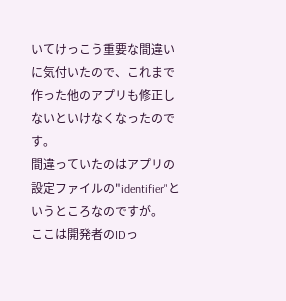いてけっこう重要な間違いに気付いたので、これまで作った他のアプリも修正しないといけなくなったのです。
間違っていたのはアプリの設定ファイルの"identifier"というところなのですが。
ここは開発者のIDっ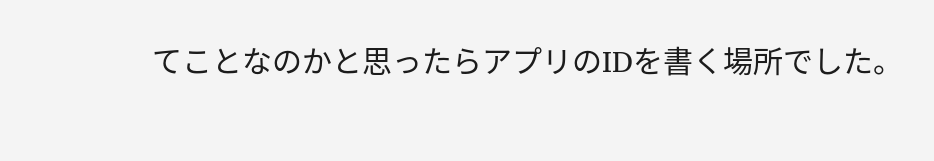てことなのかと思ったらアプリのIDを書く場所でした。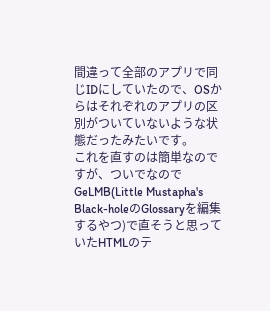間違って全部のアプリで同じIDにしていたので、OSからはそれぞれのアプリの区別がついていないような状態だったみたいです。
これを直すのは簡単なのですが、ついでなのでGeLMB(Little Mustapha's Black-holeのGlossaryを編集するやつ)で直そうと思っていたHTMLのテ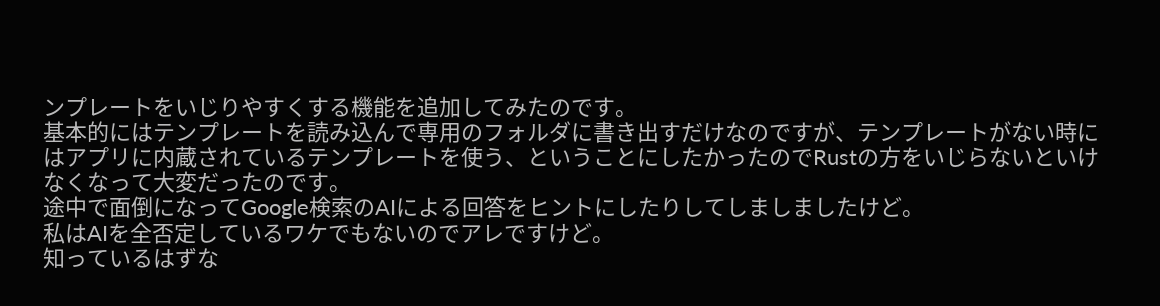ンプレートをいじりやすくする機能を追加してみたのです。
基本的にはテンプレートを読み込んで専用のフォルダに書き出すだけなのですが、テンプレートがない時にはアプリに内蔵されているテンプレートを使う、ということにしたかったのでRustの方をいじらないといけなくなって大変だったのです。
途中で面倒になってGoogle検索のAIによる回答をヒントにしたりしてしましましたけど。
私はAIを全否定しているワケでもないのでアレですけど。
知っているはずな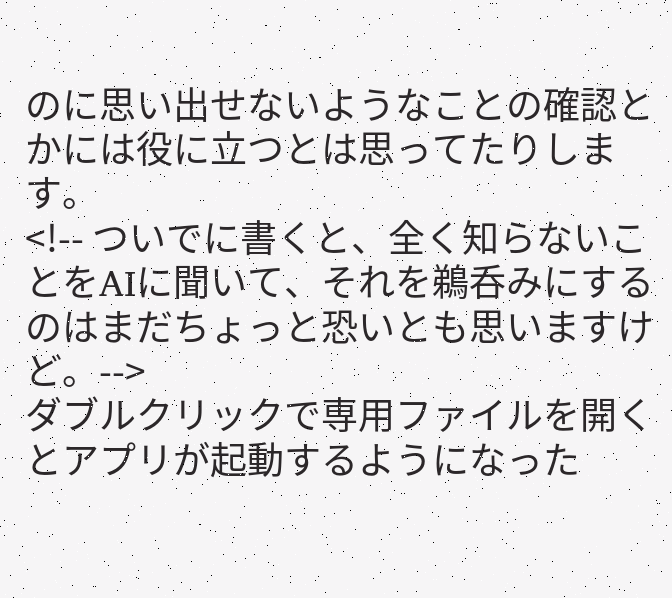のに思い出せないようなことの確認とかには役に立つとは思ってたりします。
<!-- ついでに書くと、全く知らないことをAIに聞いて、それを鵜呑みにするのはまだちょっと恐いとも思いますけど。-->
ダブルクリックで専用ファイルを開くとアプリが起動するようになった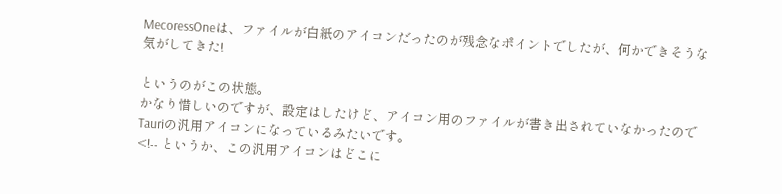MecoressOneは、ファイルが白紙のアイコンだったのが残念なポイントでしたが、何かできそうな気がしてきた!

というのがこの状態。
かなり惜しいのですが、設定はしたけど、アイコン用のファイルが書き出されていなかったのでTauriの汎用アイコンになっているみたいです。
<!-- というか、この汎用アイコンはどこに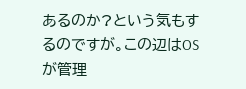あるのか?という気もするのですが。この辺はOSが管理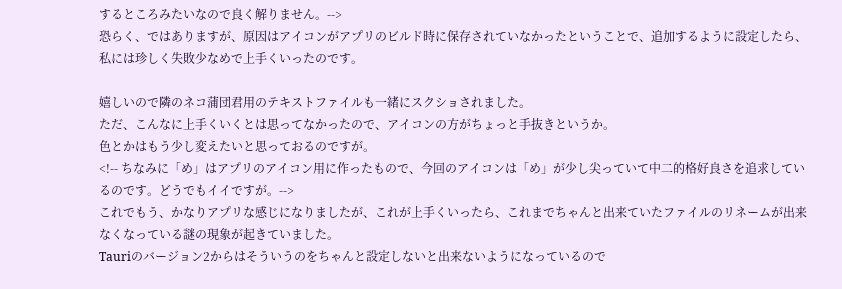するところみたいなので良く解りません。-->
恐らく、ではありますが、原因はアイコンがアプリのビルド時に保存されていなかったということで、追加するように設定したら、私には珍しく失敗少なめで上手くいったのです。

嬉しいので隣のネコ蒲団君用のテキストファイルも一緒にスクショされました。
ただ、こんなに上手くいくとは思ってなかったので、アイコンの方がちょっと手抜きというか。
色とかはもう少し変えたいと思っておるのですが。
<!-- ちなみに「め」はアプリのアイコン用に作ったもので、今回のアイコンは「め」が少し尖っていて中二的格好良さを追求しているのです。どうでもイイですが。-->
これでもう、かなりアプリな感じになりましたが、これが上手くいったら、これまでちゃんと出来ていたファイルのリネームが出来なくなっている謎の現象が起きていました。
Tauriのバージョン2からはそういうのをちゃんと設定しないと出来ないようになっているので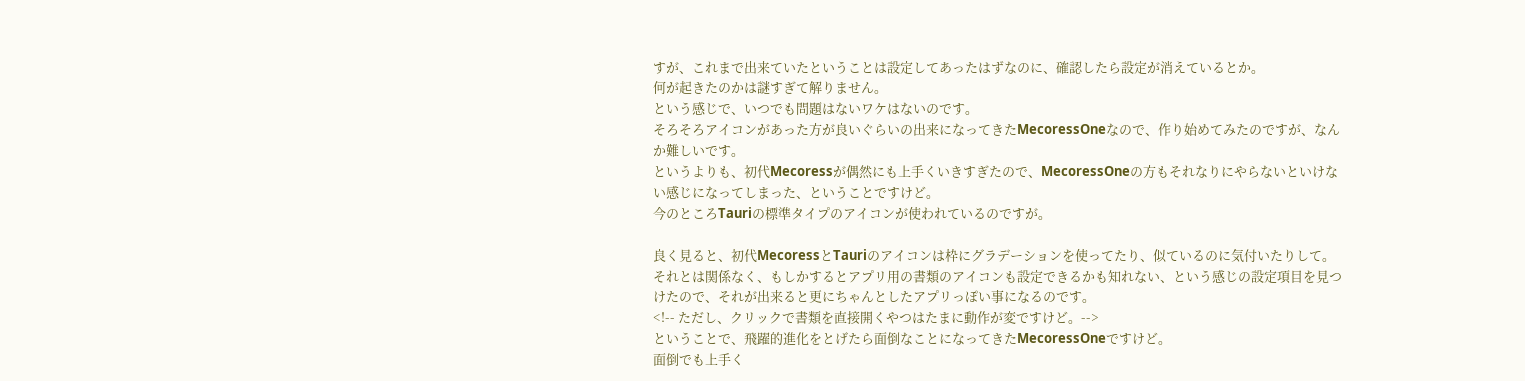すが、これまで出来ていたということは設定してあったはずなのに、確認したら設定が消えているとか。
何が起きたのかは謎すぎて解りません。
という感じで、いつでも問題はないワケはないのです。
そろそろアイコンがあった方が良いぐらいの出来になってきたMecoressOneなので、作り始めてみたのですが、なんか難しいです。
というよりも、初代Mecoressが偶然にも上手くいきすぎたので、MecoressOneの方もそれなりにやらないといけない感じになってしまった、ということですけど。
今のところTauriの標準タイプのアイコンが使われているのですが。

良く見ると、初代MecoressとTauriのアイコンは枠にグラデーションを使ってたり、似ているのに気付いたりして。
それとは関係なく、もしかするとアプリ用の書類のアイコンも設定できるかも知れない、という感じの設定項目を見つけたので、それが出来ると更にちゃんとしたアプリっぽい事になるのです。
<!-- ただし、クリックで書類を直接開くやつはたまに動作が変ですけど。-->
ということで、飛躍的進化をとげたら面倒なことになってきたMecoressOneですけど。
面倒でも上手く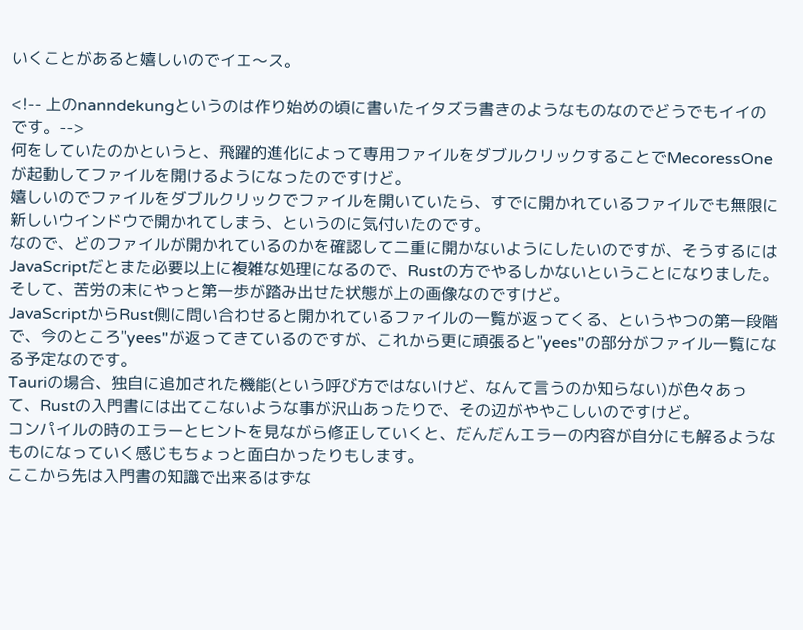いくことがあると嬉しいのでイエ〜ス。

<!-- 上のnanndekungというのは作り始めの頃に書いたイタズラ書きのようなものなのでどうでもイイのです。-->
何をしていたのかというと、飛躍的進化によって専用ファイルをダブルクリックすることでMecoressOneが起動してファイルを開けるようになったのですけど。
嬉しいのでファイルをダブルクリックでファイルを開いていたら、すでに開かれているファイルでも無限に新しいウインドウで開かれてしまう、というのに気付いたのです。
なので、どのファイルが開かれているのかを確認して二重に開かないようにしたいのですが、そうするにはJavaScriptだとまた必要以上に複雑な処理になるので、Rustの方でやるしかないということになりました。
そして、苦労の末にやっと第一歩が踏み出せた状態が上の画像なのですけど。
JavaScriptからRust側に問い合わせると開かれているファイルの一覧が返ってくる、というやつの第一段階で、今のところ"yees"が返ってきているのですが、これから更に頑張ると"yees"の部分がファイル一覧になる予定なのです。
Tauriの場合、独自に追加された機能(という呼び方ではないけど、なんて言うのか知らない)が色々あって、Rustの入門書には出てこないような事が沢山あったりで、その辺がややこしいのですけど。
コンパイルの時のエラーとヒントを見ながら修正していくと、だんだんエラーの内容が自分にも解るようなものになっていく感じもちょっと面白かったりもします。
ここから先は入門書の知識で出来るはずな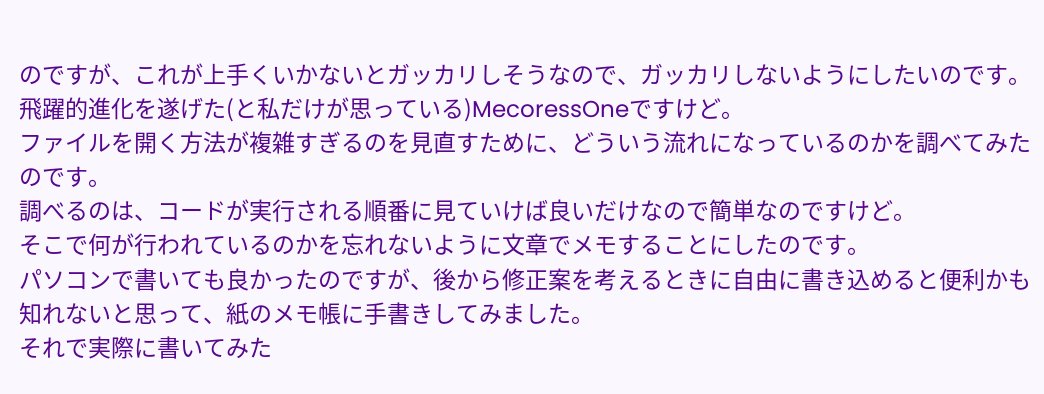のですが、これが上手くいかないとガッカリしそうなので、ガッカリしないようにしたいのです。
飛躍的進化を遂げた(と私だけが思っている)MecoressOneですけど。
ファイルを開く方法が複雑すぎるのを見直すために、どういう流れになっているのかを調べてみたのです。
調べるのは、コードが実行される順番に見ていけば良いだけなので簡単なのですけど。
そこで何が行われているのかを忘れないように文章でメモすることにしたのです。
パソコンで書いても良かったのですが、後から修正案を考えるときに自由に書き込めると便利かも知れないと思って、紙のメモ帳に手書きしてみました。
それで実際に書いてみた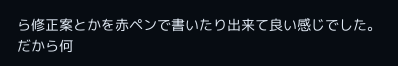ら修正案とかを赤ペンで書いたり出来て良い感じでした。
だから何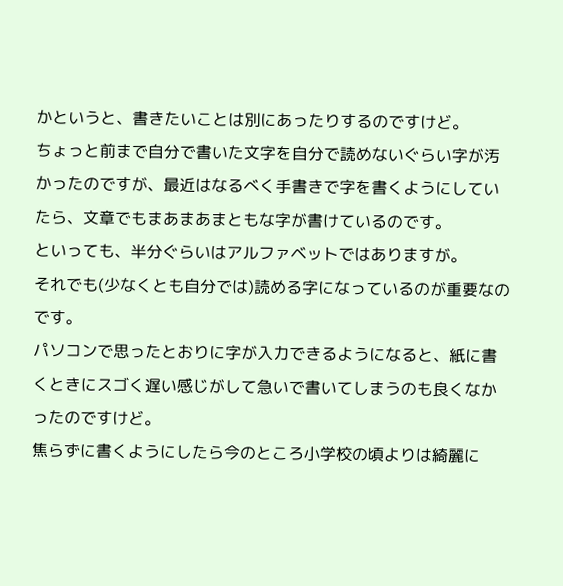かというと、書きたいことは別にあったりするのですけど。
ちょっと前まで自分で書いた文字を自分で読めないぐらい字が汚かったのですが、最近はなるべく手書きで字を書くようにしていたら、文章でもまあまあまともな字が書けているのです。
といっても、半分ぐらいはアルファベットではありますが。
それでも(少なくとも自分では)読める字になっているのが重要なのです。
パソコンで思ったとおりに字が入力できるようになると、紙に書くときにスゴく遅い感じがして急いで書いてしまうのも良くなかったのですけど。
焦らずに書くようにしたら今のところ小学校の頃よりは綺麗に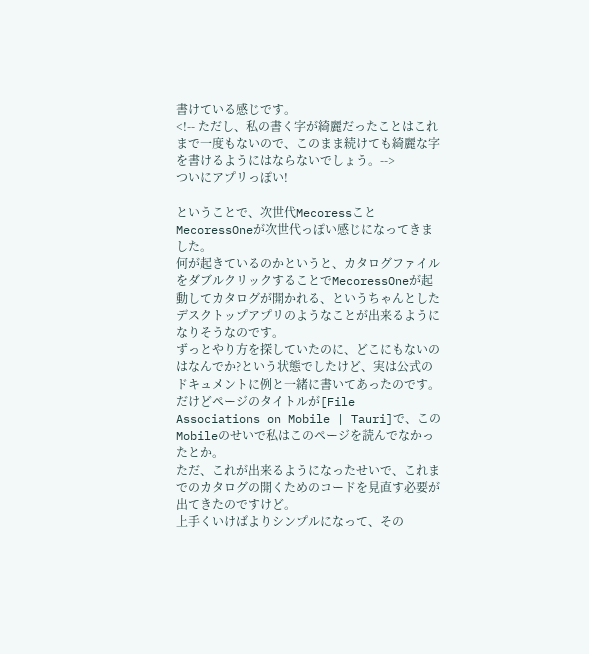書けている感じです。
<!-- ただし、私の書く字が綺麗だったことはこれまで一度もないので、このまま続けても綺麗な字を書けるようにはならないでしょう。-->
ついにアプリっぽい!

ということで、次世代MecoressことMecoressOneが次世代っぽい感じになってきました。
何が起きているのかというと、カタログファイルをダブルクリックすることでMecoressOneが起動してカタログが開かれる、というちゃんとしたデスクトップアプリのようなことが出来るようになりそうなのです。
ずっとやり方を探していたのに、どこにもないのはなんでか?という状態でしたけど、実は公式のドキュメントに例と一緒に書いてあったのです。
だけどページのタイトルが[File Associations on Mobile | Tauri]で、このMobileのせいで私はこのページを読んでなかったとか。
ただ、これが出来るようになったせいで、これまでのカタログの開くためのコードを見直す必要が出てきたのですけど。
上手くいけばよりシンプルになって、その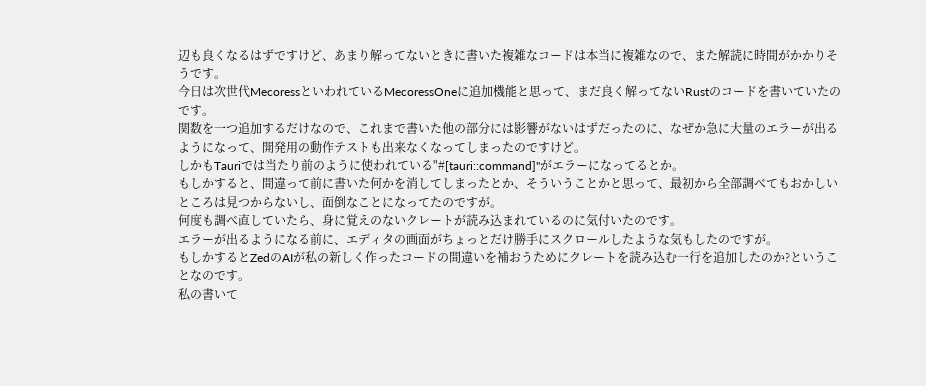辺も良くなるはずですけど、あまり解ってないときに書いた複雑なコードは本当に複雑なので、また解読に時間がかかりそうです。
今日は次世代MecoressといわれているMecoressOneに追加機能と思って、まだ良く解ってないRustのコードを書いていたのです。
関数を一つ追加するだけなので、これまで書いた他の部分には影響がないはずだったのに、なぜか急に大量のエラーが出るようになって、開発用の動作テストも出来なくなってしまったのですけど。
しかもTauriでは当たり前のように使われている"#[tauri::command]"がエラーになってるとか。
もしかすると、間違って前に書いた何かを消してしまったとか、そういうことかと思って、最初から全部調べてもおかしいところは見つからないし、面倒なことになってたのですが。
何度も調べ直していたら、身に覚えのないクレートが読み込まれているのに気付いたのです。
エラーが出るようになる前に、エディタの画面がちょっとだけ勝手にスクロールしたような気もしたのですが。
もしかするとZedのAIが私の新しく作ったコードの間違いを補おうためにクレートを読み込む一行を追加したのか?ということなのです。
私の書いて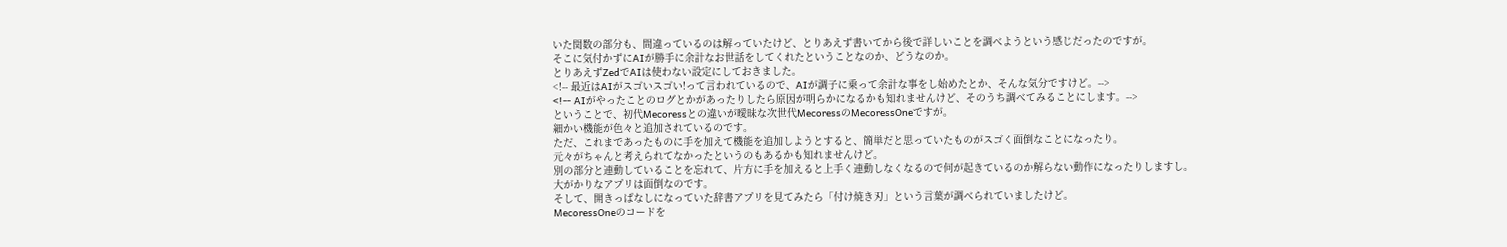いた関数の部分も、間違っているのは解っていたけど、とりあえず書いてから後で詳しいことを調べようという感じだったのですが。
そこに気付かずにAIが勝手に余計なお世話をしてくれたということなのか、どうなのか。
とりあえずZedでAIは使わない設定にしておきました。
<!-- 最近はAIがスゴいスゴい!って言われているので、AIが調子に乗って余計な事をし始めたとか、そんな気分ですけど。-->
<!-- AIがやったことのログとかがあったりしたら原因が明らかになるかも知れませんけど、そのうち調べてみることにします。-->
ということで、初代Mecoressとの違いが曖昧な次世代MecoressのMecoressOneですが。
細かい機能が色々と追加されているのです。
ただ、これまであったものに手を加えて機能を追加しようとすると、簡単だと思っていたものがスゴく面倒なことになったり。
元々がちゃんと考えられてなかったというのもあるかも知れませんけど。
別の部分と連動していることを忘れて、片方に手を加えると上手く連動しなくなるので何が起きているのか解らない動作になったりしますし。
大がかりなアプリは面倒なのです。
そして、開きっぱなしになっていた辞書アプリを見てみたら「付け焼き刃」という言葉が調べられていましたけど。
MecoressOneのコードを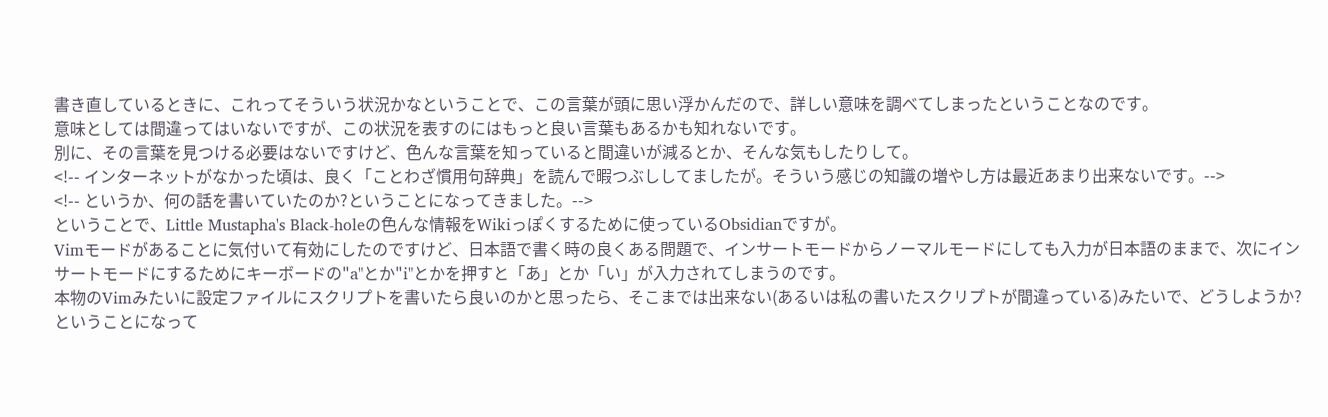書き直しているときに、これってそういう状況かなということで、この言葉が頭に思い浮かんだので、詳しい意味を調べてしまったということなのです。
意味としては間違ってはいないですが、この状況を表すのにはもっと良い言葉もあるかも知れないです。
別に、その言葉を見つける必要はないですけど、色んな言葉を知っていると間違いが減るとか、そんな気もしたりして。
<!-- インターネットがなかった頃は、良く「ことわざ慣用句辞典」を読んで暇つぶししてましたが。そういう感じの知識の増やし方は最近あまり出来ないです。-->
<!-- というか、何の話を書いていたのか?ということになってきました。-->
ということで、Little Mustapha's Black-holeの色んな情報をWikiっぽくするために使っているObsidianですが。
Vimモードがあることに気付いて有効にしたのですけど、日本語で書く時の良くある問題で、インサートモードからノーマルモードにしても入力が日本語のままで、次にインサートモードにするためにキーボードの"a"とか"i"とかを押すと「あ」とか「い」が入力されてしまうのです。
本物のVimみたいに設定ファイルにスクリプトを書いたら良いのかと思ったら、そこまでは出来ない(あるいは私の書いたスクリプトが間違っている)みたいで、どうしようか?ということになって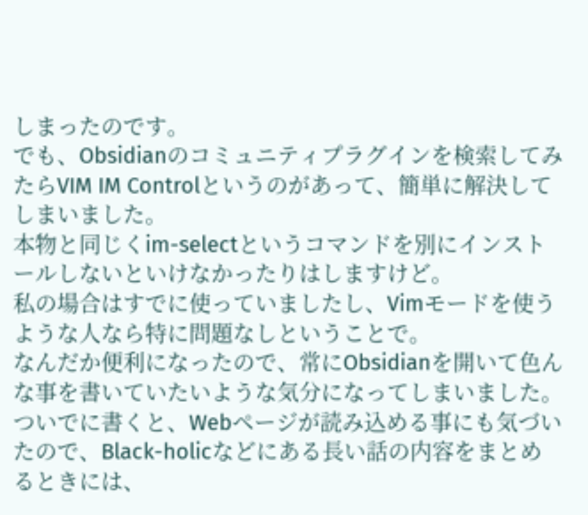しまったのです。
でも、Obsidianのコミュニティプラグインを検索してみたらVIM IM Controlというのがあって、簡単に解決してしまいました。
本物と同じくim-selectというコマンドを別にインストールしないといけなかったりはしますけど。
私の場合はすでに使っていましたし、Vimモードを使うような人なら特に問題なしということで。
なんだか便利になったので、常にObsidianを開いて色んな事を書いていたいような気分になってしまいました。
ついでに書くと、Webページが読み込める事にも気づいたので、Black-holicなどにある長い話の内容をまとめるときには、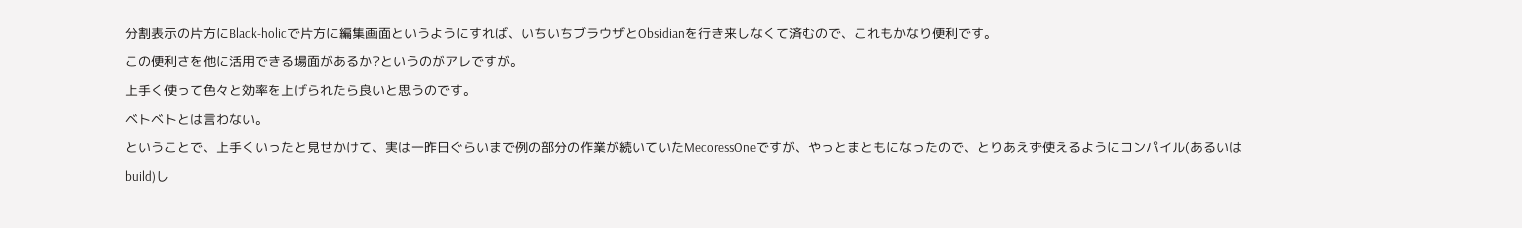分割表示の片方にBlack-holicで片方に編集画面というようにすれば、いちいちブラウザとObsidianを行き来しなくて済むので、これもかなり便利です。
この便利さを他に活用できる場面があるか?というのがアレですが。
上手く使って色々と効率を上げられたら良いと思うのです。
ベトベトとは言わない。
ということで、上手くいったと見せかけて、実は一昨日ぐらいまで例の部分の作業が続いていたMecoressOneですが、やっとまともになったので、とりあえず使えるようにコンパイル(あるいはbuild)し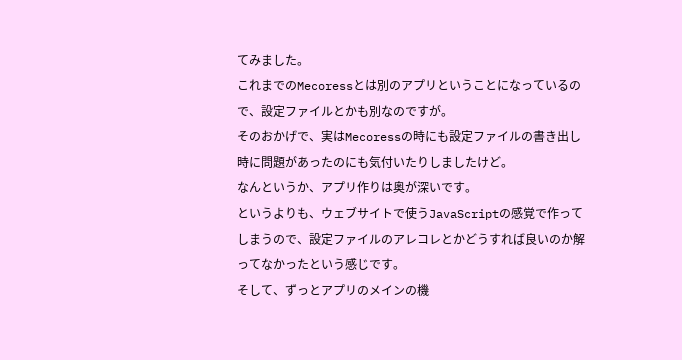てみました。
これまでのMecoressとは別のアプリということになっているので、設定ファイルとかも別なのですが。
そのおかげで、実はMecoressの時にも設定ファイルの書き出し時に問題があったのにも気付いたりしましたけど。
なんというか、アプリ作りは奥が深いです。
というよりも、ウェブサイトで使うJavaScriptの感覚で作ってしまうので、設定ファイルのアレコレとかどうすれば良いのか解ってなかったという感じです。
そして、ずっとアプリのメインの機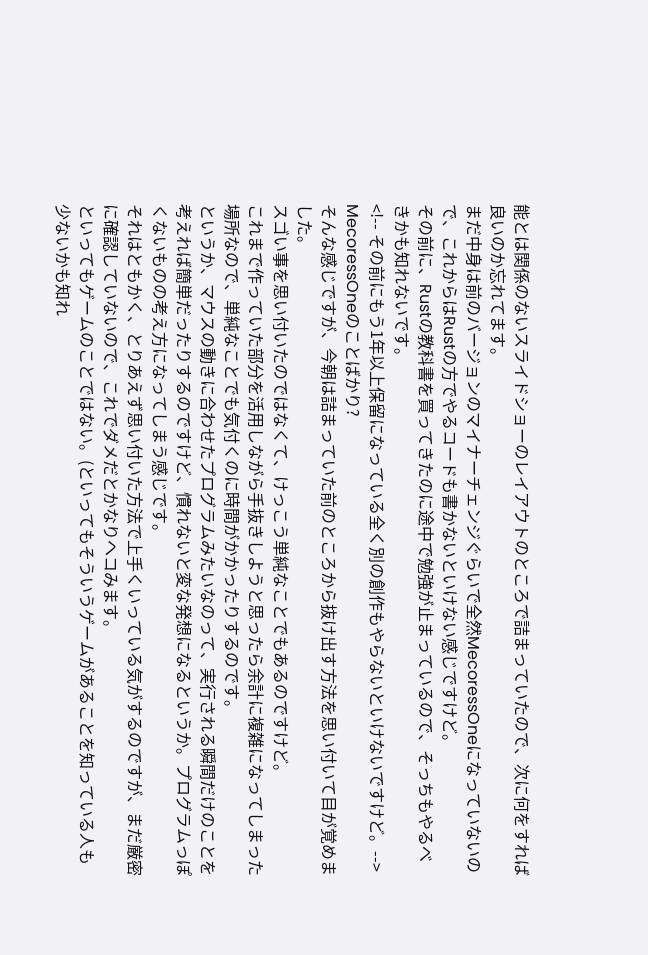能とは関係のないスライドショーのレイアウトのところで詰まっていたので、次に何をすれば良いのか忘れてます。
まだ中身は前のバージョンのマイナーチェンジぐらいで全然MecoressOneになっていないので、これからはRustの方でやるコードも書かないといけない感じですけど。
その前に、Rustの教科書を買ってきたのに途中で勉強が止まっているので、そっちもやるべきかも知れないです。
<!-- その前にもう1年以上保留になっている全く別の創作もやらないといけないですけど。-->
MecoressOneのことばかり?
そんな感じですが、今朝は詰まっていた前のところから抜け出す方法を思い付いて目が覚めました。
スゴい事を思い付いたのではなくて、けっこう単純なことでもあるのですけど。
これまで作っていた部分を活用しながら手抜きしようと思ったら余計に複雑になってしまった場所なので、単純なことでも気付くのに時間がかかったりするのです。
というか、マウスの動きに合わせたプログラムみたいなのって、実行される瞬間だけのことを考えれば簡単だったりするのですけど、慣れないと変な発想になるというか。プログラムっぽくないものの考え方になってしまう感じです。
それはともかく、とりあえず思い付いた方法で上手くいっている気がするのですが、まだ厳密に確認していないので、これでダメだとかなりヘコみます。
といってもゲームのことではない。(といってもそういうゲームがあることを知っている人も少ないかも知れ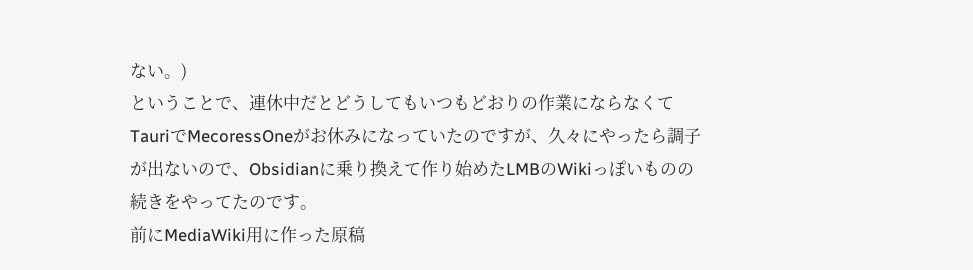ない。)
ということで、連休中だとどうしてもいつもどおりの作業にならなくてTauriでMecoressOneがお休みになっていたのですが、久々にやったら調子が出ないので、Obsidianに乗り換えて作り始めたLMBのWikiっぽいものの続きをやってたのです。
前にMediaWiki用に作った原稿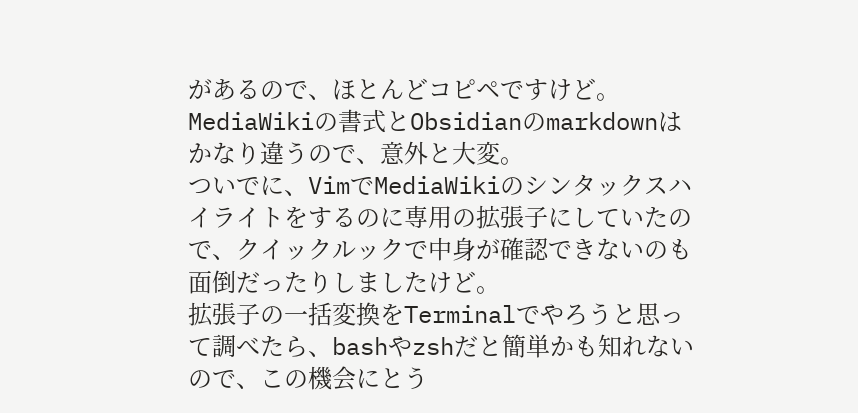があるので、ほとんどコピペですけど。
MediaWikiの書式とObsidianのmarkdownはかなり違うので、意外と大変。
ついでに、VimでMediaWikiのシンタックスハイライトをするのに専用の拡張子にしていたので、クイックルックで中身が確認できないのも面倒だったりしましたけど。
拡張子の一括変換をTerminalでやろうと思って調べたら、bashやzshだと簡単かも知れないので、この機会にとう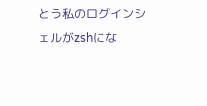とう私のログインシェルがzshにな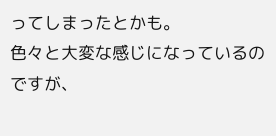ってしまったとかも。
色々と大変な感じになっているのですが、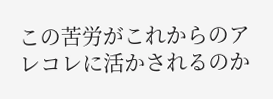この苦労がこれからのアレコレに活かされるのか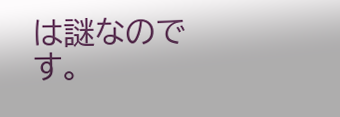は謎なのです。